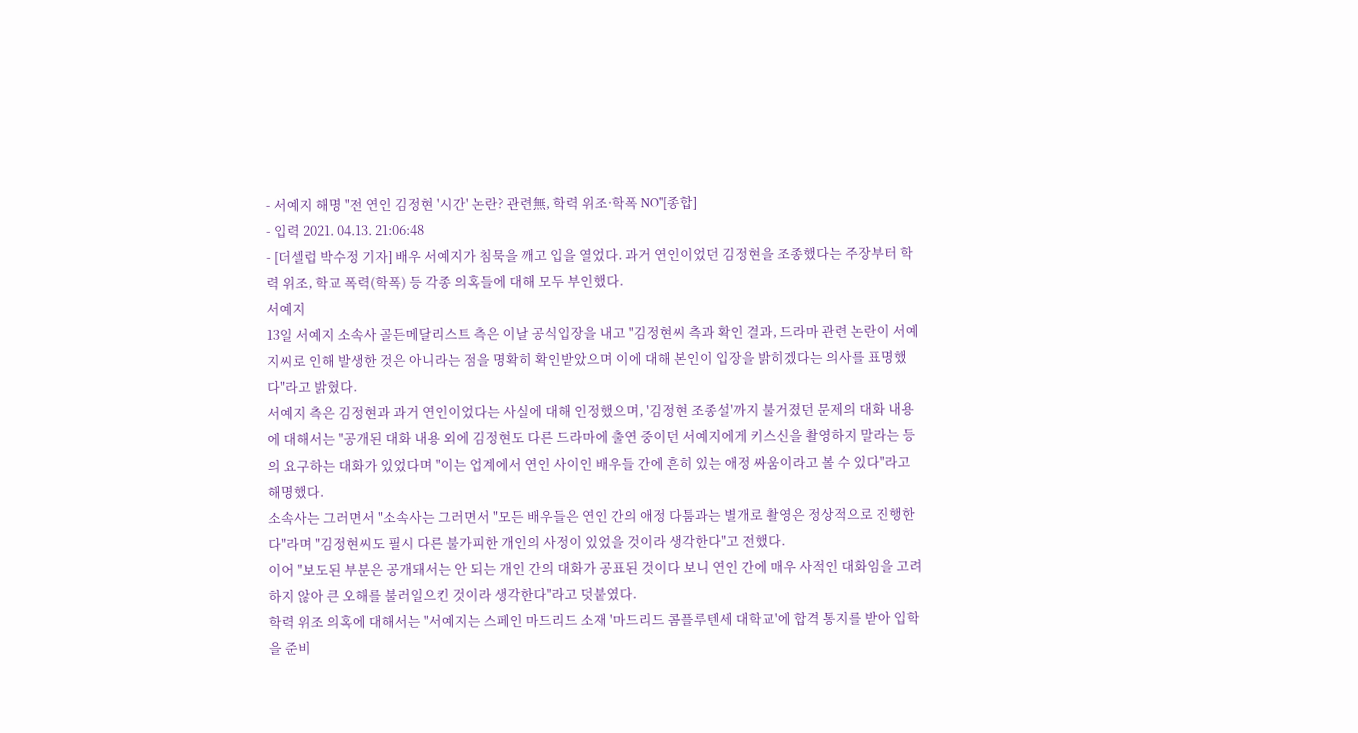- 서예지 해명 "전 연인 김정현 '시간' 논란? 관련無, 학력 위조·학폭 NO"[종합]
- 입력 2021. 04.13. 21:06:48
- [더셀럽 박수정 기자] 배우 서예지가 침묵을 깨고 입을 열었다. 과거 연인이었던 김정현을 조종했다는 주장부터 학력 위조, 학교 폭력(학폭) 등 각종 의혹들에 대해 모두 부인했다.
서예지
13일 서예지 소속사 골든메달리스트 측은 이날 공식입장을 내고 "김정현씨 측과 확인 결과, 드라마 관련 논란이 서예지씨로 인해 발생한 것은 아니라는 점을 명확히 확인받았으며 이에 대해 본인이 입장을 밝히겠다는 의사를 표명했다"라고 밝혔다.
서예지 측은 김정현과 과거 연인이었다는 사실에 대해 인정했으며, '김정현 조종설'까지 불거졌던 문제의 대화 내용에 대해서는 "공개된 대화 내용 외에 김정현도 다른 드라마에 출연 중이던 서예지에게 키스신을 촬영하지 말라는 등의 요구하는 대화가 있었다며 "이는 업계에서 연인 사이인 배우들 간에 흔히 있는 애정 싸움이라고 볼 수 있다"라고 해명했다.
소속사는 그러면서 "소속사는 그러면서 "모든 배우들은 연인 간의 애정 다툼과는 별개로 촬영은 정상적으로 진행한다"라며 "김정현씨도 필시 다른 불가피한 개인의 사정이 있었을 것이라 생각한다"고 전했다.
이어 "보도된 부분은 공개돼서는 안 되는 개인 간의 대화가 공표된 것이다 보니 연인 간에 매우 사적인 대화임을 고려하지 않아 큰 오해를 불러일으킨 것이라 생각한다"라고 덧붙였다.
학력 위조 의혹에 대해서는 "서예지는 스페인 마드리드 소재 '마드리드 콤플루텐세 대학교'에 합격 통지를 받아 입학을 준비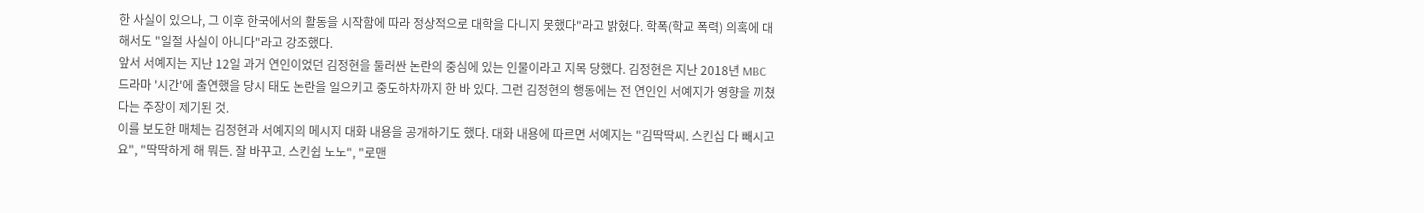한 사실이 있으나, 그 이후 한국에서의 활동을 시작함에 따라 정상적으로 대학을 다니지 못했다"라고 밝혔다. 학폭(학교 폭력) 의혹에 대해서도 "일절 사실이 아니다"라고 강조했다.
앞서 서예지는 지난 12일 과거 연인이었던 김정현을 둘러싼 논란의 중심에 있는 인물이라고 지목 당했다. 김정현은 지난 2018년 MBC 드라마 '시간'에 출연했을 당시 태도 논란을 일으키고 중도하차까지 한 바 있다. 그런 김정현의 행동에는 전 연인인 서예지가 영향을 끼쳤다는 주장이 제기된 것.
이를 보도한 매체는 김정현과 서예지의 메시지 대화 내용을 공개하기도 했다. 대화 내용에 따르면 서예지는 "김딱딱씨. 스킨십 다 빼시고요", "딱딱하게 해 뭐든. 잘 바꾸고. 스킨쉽 노노", "로맨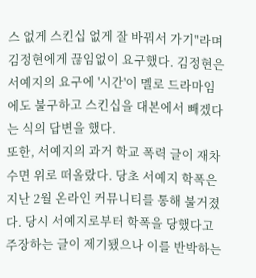스 없게 스킨십 없게 잘 바꿔서 가기"라며 김정현에게 끊임없이 요구했다. 김정현은 서예지의 요구에 '시간'이 멜로 드라마임에도 불구하고 스킨십을 대본에서 빼겠다는 식의 답변을 했다.
또한, 서예지의 과거 학교 폭력 글이 재차 수면 위로 떠올랐다. 당초 서예지 학폭은 지난 2월 온라인 커뮤니티를 통해 불거졌다. 당시 서예지로부터 학폭을 당했다고 주장하는 글이 제기됐으나 이를 반박하는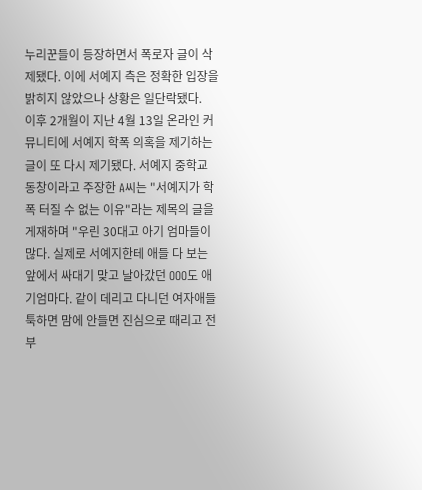누리꾼들이 등장하면서 폭로자 글이 삭제됐다. 이에 서예지 측은 정확한 입장을 밝히지 않았으나 상황은 일단락됐다.
이후 2개월이 지난 4월 13일 온라인 커뮤니티에 서예지 학폭 의혹을 제기하는 글이 또 다시 제기됐다. 서예지 중학교 동창이라고 주장한 A씨는 "서예지가 학폭 터질 수 없는 이유"라는 제목의 글을 게재하며 "우린 30대고 아기 엄마들이 많다. 실제로 서예지한테 애들 다 보는 앞에서 싸대기 맞고 날아갔던 OOO도 애기엄마다. 같이 데리고 다니던 여자애들 툭하면 맘에 안들면 진심으로 때리고 전부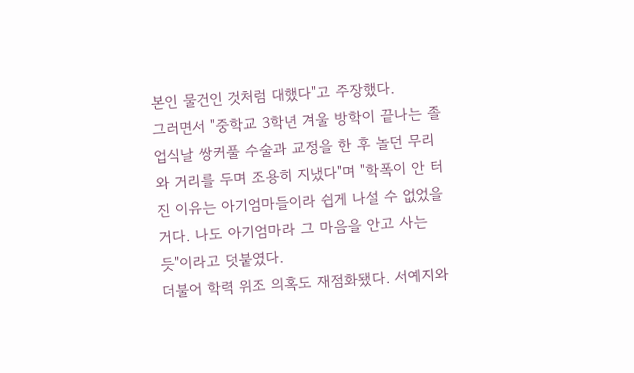본인 물건인 것처럼 대했다"고 주장했다.
그러면서 "중학교 3학년 겨울 방학이 끝나는 졸업식날 쌍커풀 수술과 교정을 한 후 놀던 무리와 거리를 두며 조용히 지냈다"며 "학폭이 안 터진 이유는 아기엄마들이라 쉽게 나설 수 없었을 거다. 나도 아기엄마라 그 마음을 안고 사는 듯"이라고 덧붙였다.
더불어 학력 위조 의혹도 재점화됐다. 서예지와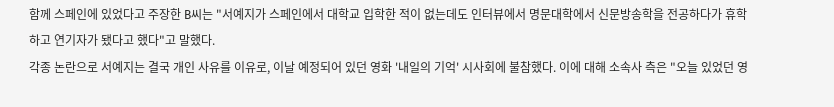함께 스페인에 있었다고 주장한 B씨는 "서예지가 스페인에서 대학교 입학한 적이 없는데도 인터뷰에서 명문대학에서 신문방송학을 전공하다가 휴학하고 연기자가 됐다고 했다"고 말했다.
각종 논란으로 서예지는 결국 개인 사유를 이유로, 이날 예정되어 있던 영화 '내일의 기억' 시사회에 불참했다. 이에 대해 소속사 측은 "오늘 있었던 영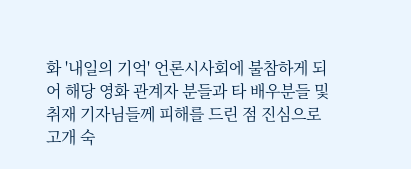화 '내일의 기억' 언론시사회에 불참하게 되어 해당 영화 관계자 분들과 타 배우분들 및 취재 기자님들께 피해를 드린 점 진심으로 고개 숙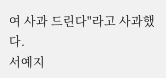여 사과 드린다"라고 사과했다.
서예지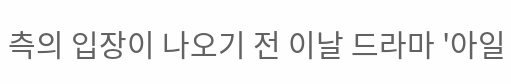측의 입장이 나오기 전 이날 드라마 '아일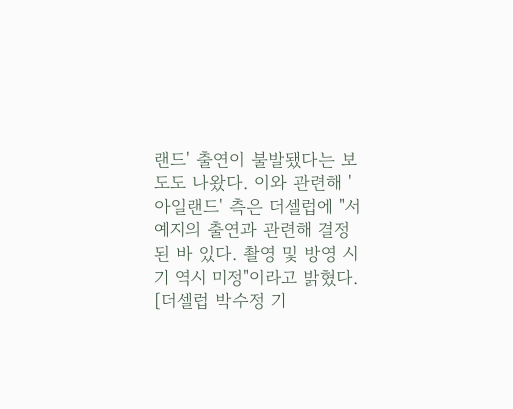랜드' 출연이 불발됐다는 보도도 나왔다. 이와 관련해 '아일랜드' 측은 더셀럽에 "서예지의 출연과 관련해 결정된 바 있다. 촬영 및 방영 시기 역시 미정"이라고 밝혔다.
[더셀럽 박수정 기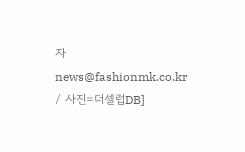자 news@fashionmk.co.kr / 사진=더셀럽DB]